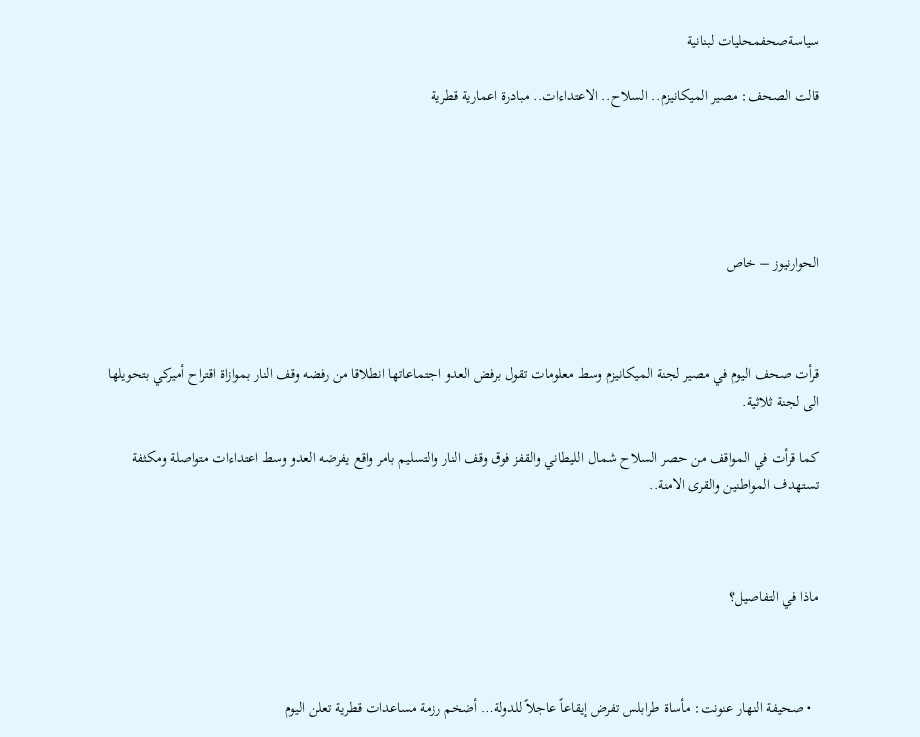سياسةصحفمحليات لبنانية

قالت الصحف: مصير الميكانيزم.. السلاح.. الاعتداءات.. مبادرة اعمارية قطرية





الحوارنيوز – خاص



قرأت صحف اليوم في مصير لجنة الميكانيزم وسط معلومات تقول برفض العدو اجتماعاتها انطلاقا من رفضه وقف النار بموازاة اقتراح أميركي بتحويلها الى لجنة ثلاثية.

كما قرأت في المواقف من حصر السلاح شمال الليطاني والقفز فوق وقف النار والتسليم بامر واقع يفرضه العدو وسط اعتداءات متواصلة ومكثفة تستهدف المواطنين والقرى الامنة..



ماذا في التفاصيل؟



  • صحيفة النهار عنونت: مأساة طرابلس تفرض إيقاعاً عاجلاً للدولة… أضخم رزمة مساعدات قطرية تعلن اليوم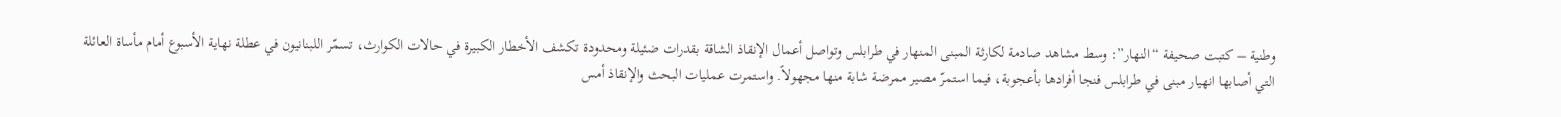وطنية – كتبت صحيفة “النهار”: وسط مشاهد صادمة لكارثة المبنى المنهار في طرابلس وتواصل أعمال الإنقاذ الشاقة بقدرات ضئيلة ومحدودة تكشف الأخطار الكبيرة في حالات الكوارث، تسمّر اللبنانيون في عطلة نهاية الأسبوع أمام مأساة العائلة التي أصابها انهيار مبنى في طرابلس فنجا أفرادها بأعجوبة، فيما استمرّ مصير ممرضة شابة منها مجهولاً. واستمرت عمليات البحث والإنقاذ أمس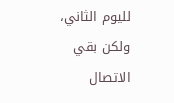لليوم الثاني، ولكن بقي الاتصال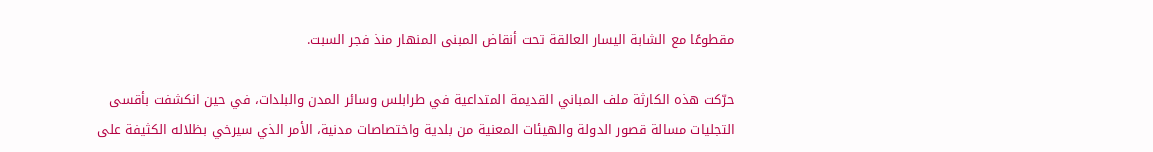مقطوعًا مع الشابة اليسار العالقة تحت أنقاض المبنى المنهار منذ فجر السبت.

حرّكت هذه الكارثة ملف المباني القديمة المتداعية في طرابلس وسائر المدن والبلدات، في حين انكشفت بأقسى التجليات مسالة قصور الدولة والهيئات المعنية من بلدية واختصاصات مدنية، الأمر الذي سيرخي بظلاله الكثيفة على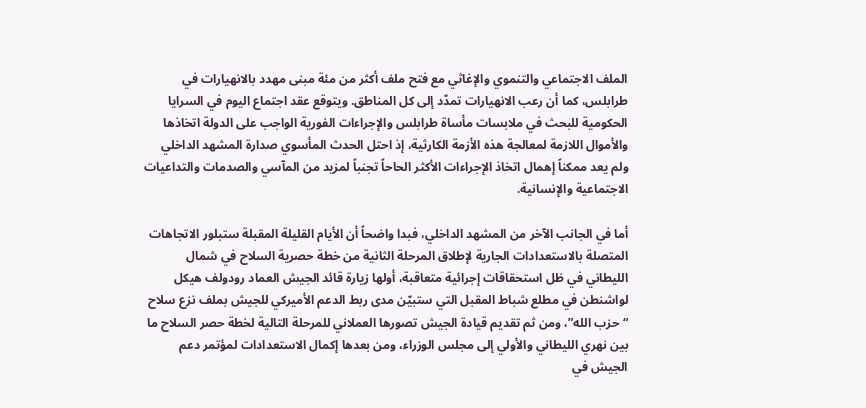الملف الاجتماعي والتنموي والإغاثي مع فتح ملف أكثر من مئة مبنى مهدد بالانهيارات في طرابلس، كما أن رعب الانهيارات تمدّد إلى كل المناطق. ويتوقع عقد اجتماع اليوم في السرايا الحكومية للبحث في ملابسات مأساة طرابلس والإجراءات الفورية الواجب على الدولة اتخاذها والأموال اللازمة لمعالجة هذه الأزمة الكارثية، إذ احتل الحدث المأسوي صدارة المشهد الداخلي ولم يعد ممكناً إهمال اتخاذ الإجراءات الأكثر الحاحاً تجنباً لمزيد من المآسي والصدمات والتداعيات الاجتماعية والإنسانية.

أما في الجانب الآخر من المشهد الداخلي، فبدا واضحاً أن الأيام القليلة المقبلة ستبلور الاتجاهات المتصلة بالاستعدادات الجارية لإطلاق المرحلة الثانية من خطة حصرية السلاح في شمال الليطاني في ظل استحقاقات إجرائية متعاقبة، أولها زيارة قائد الجيش العماد رودولف هيكل لواشنطن في مطلع شباط المقبل التي ستبيّن مدى ربط الدعم الأميركي للجيش بملف نزع سلاح “حزب الله”، ومن ثم تقديم قيادة الجيش تصورها العملاني للمرحلة التالية لخطة حصر السلاح ما بين نهري الليطاني والأولي إلى مجلس الوزراء، ومن بعدها إكمال الاستعدادات لمؤتمر دعم الجيش في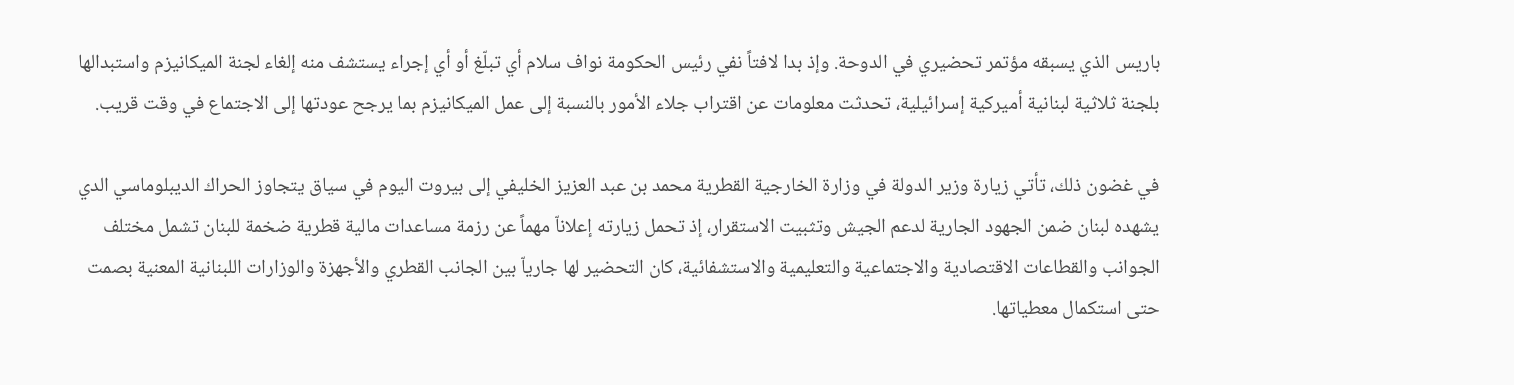باريس الذي يسبقه مؤتمر تحضيري في الدوحة. وإذ بدا لافتاً نفي رئيس الحكومة نواف سلام أي تبلّغ أو أي إجراء يستشف منه إلغاء لجنة الميكانيزم واستبدالها بلجنة ثلاثية لبنانية أميركية إسرائيلية، تحدثت معلومات عن اقتراب جلاء الأمور بالنسبة إلى عمل الميكانيزم بما يرجح عودتها إلى الاجتماع في وقت قريب.

في غضون ذلك، تأتي زيارة وزير الدولة في وزارة الخارجية القطرية محمد بن عبد العزيز الخليفي إلى بيروت اليوم في سياق يتجاوز الحراك الديبلوماسي الدي يشهده لبنان ضمن الجهود الجارية لدعم الجيش وتثبيت الاستقرار، إذ تحمل زيارته إعلاناّ مهماً عن رزمة مساعدات مالية قطرية ضخمة للبنان تشمل مختلف الجوانب والقطاعات الاقتصادية والاجتماعية والتعليمية والاستشفائية، كان التحضير لها جارياّ بين الجانب القطري والأجهزة والوزارات اللبنانية المعنية بصمت حتى استكمال معطياتها.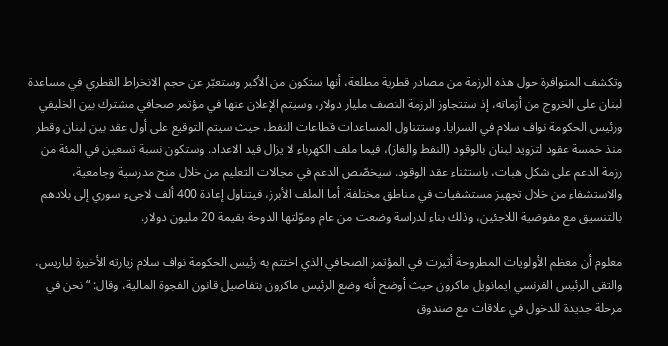وتكشف المتوافرة حول هذه الرزمة من مصادر قطرية مطلعة، أنها ستكون من الأكبر وستعبّر عن حجم الانخراط القطري في مساعدة لبنان على الخروج من أزماته، إذ ستتجاوز الرزمة النصف مليار دولار، وسيتم الإعلان عنها في مؤتمر صحافي مشترك بين الخليفي ورئيس الحكومة نواف سلام في السرايا. وستتناول المساعدات قطاعات النفط، حيث سيتم التوقيع على أول عقد بين لبنان وقطر منذ خمسة عقود لتزويد لبنان بالوقود (النفط والغاز)، فيما ملف الكهرباء لا يزال قيد الاعداد. وستكون نسبة تسعين في المئة من رزمة الدعم على شكل هبات، باستثناء عقد الوقود. سيخصّص الدعم في مجالات التعليم من خلال منح مدرسية وجامعية، والاستشفاء من خلال تجهيز مستشفيات في مناطق مختلفة. أما الملف الأبرز، فيتناول إعادة 400 ألف لاجىء سوري إلى بلادهم بالتنسيق مع مفوضية اللاجئين، وذلك بناء لدراسة وضعت من عام وموّلتها الدوحة بقيمة 20 مليون دولار.

معلوم أن معظم الأولويات المطروحة أثيرت في المؤتمر الصحافي الذي اختتم به رئيس الحكومة نواف سلام زيارته الأخيرة لباريس، والتقى الرئيس الفرنسي ايمانويل ماكرون حيث أوضح أنه وضع الرئيس ماكرون بتفاصيل قانون الفجوة المالية، وقال: “نحن في مرحلة جديدة للدخول في علاقات مع صندوق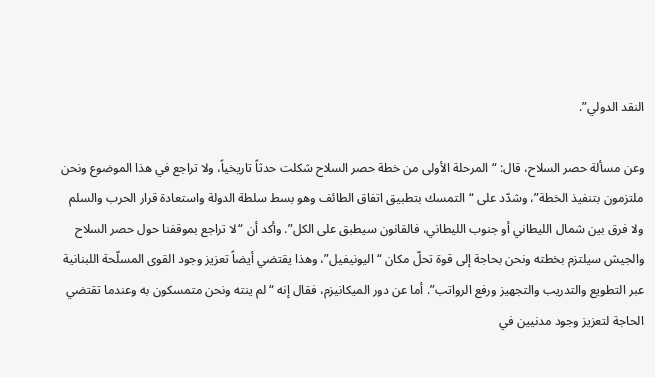النقد الدولي”.

وعن مسألة حصر السلاح، قال: “المرحلة الأولى من خطة حصر السلاح شكلت حدثاً تاريخياً، ولا تراجع في هذا الموضوع ونحن ملتزمون بتنفيذ الخطة”، وشدّد على “التمسك بتطبيق اتفاق الطائف وهو بسط سلطة الدولة واستعادة قرار الحرب والسلم ولا فرق بين شمال الليطاني أو جنوب الليطاني، فالقانون سيطبق على الكل”. وأكد أن “لا تراجع بموقفنا حول حصر السلاح والجيش سيلتزم بخطته ونحن بحاجة إلى قوة تحلّ مكان “اليونيفيل”، وهذا يقتضي أيضاً تعزيز وجود القوى المسلّحة اللبنانية عبر التطويع والتدريب والتجهيز ورفع الرواتب”. أما عن دور الميكانيزم، فقال إنه “لم ينته ونحن متمسكون به وعندما تقتضي الحاجة لتعزيز وجود مدنيين في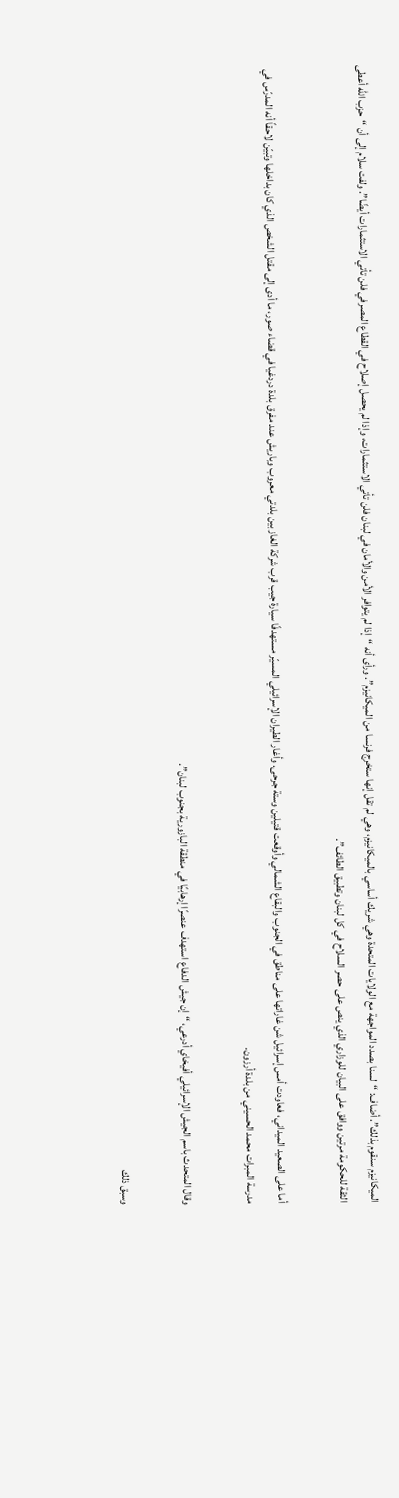الميكانيزم سنقوم بذلك”. أضاف: “لسنا بصدد المواجهة مع الولايات المتحدة وهي شريك أساسي بالميكانيزم، وهي لم تقل إنها ستخرج فرنسا من الميكانيزم”. ورأى أنه “إذا لم يتوافر الأمن والأمان في لبنان فلن تأتي الاستثمارات، وإذا لم يحصل إصلاح في القطاع المصرفي فلن تأتي الاستثمارات أيضًا”. ولفت سلام إلى أن “حزب الله أعطى الثقة للحكومة مرتين ووافق على البيان للوزاري الذي ينص على حصر السلاح في كل لبنان وتطبيق الطائف”.

أما على الصعيد الميداني، فعاودت أمس إسرائيل شن غاراتها على مناطق في الجنوب والبقاع الشمالي وأوقعت قتيلين وستة جرحى. وأغار الطيران الإسرائيلي المسيّر مستهدفًا سيارة جيب قرب شركة الغاز بين بلدتي معروب وباريش عند مفرق بلدة دردغيا في قضاء صور، ما أدى إلى مقتل الشخص الذي كان بداخلها وتبيّن لاحقاً أنه المدرّس في مدرسة المبرات محمد الحسيني من بلدة أرزون.

وقال المتحدث باسم الجيش الإسرائيلي أفيخاي أدرعي، “إن جيش الدفاع استهدف عنصرًا إرهابيًا في منطقة البازورية بجنوب لبنان”.

وسبق ذلك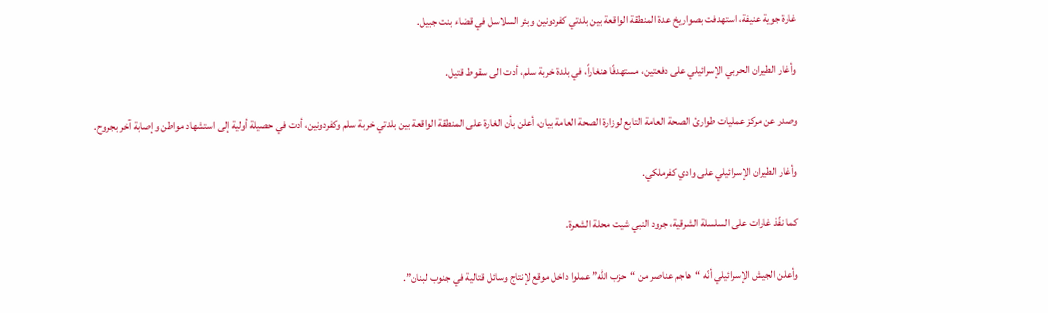غارة جوية عنيفة، استهدفت بصواريخ عدة المنطقة الواقعة بين بلدتي كفردونين وبئر السلاسل في قضاء بنت جبيل.

وأغار الطيران الحربي الإسرائيلي على دفعتين، مستهدفًا هنغاراً، في بلدة خربة سلم، أدت الى سقوط قتيل.

وصدر عن مركز عمليات طوارئ الصحة العامة التابع لوزارة الصحة العامة بيان، أعلن بأن الغارة على المنطقة الواقعة بين بلدتي خربة سلم وكفردونين، أدت في حصيلة أولية إلى استشهاد مواطن وإصابة آخر بجروح.

وأغار الطيران الإسرائيلي على وادي كفرملكي.

كما نفّذ غارات على السلسلة الشرقية، جرود النبي شيت محلة الشعرة.

وأعلن الجيش الإسرائيلي أنّه “هاجم عناصر من “حزب الله” عملوا داخل موقع لإنتاج وسائل قتالية في جنوب لبنان”.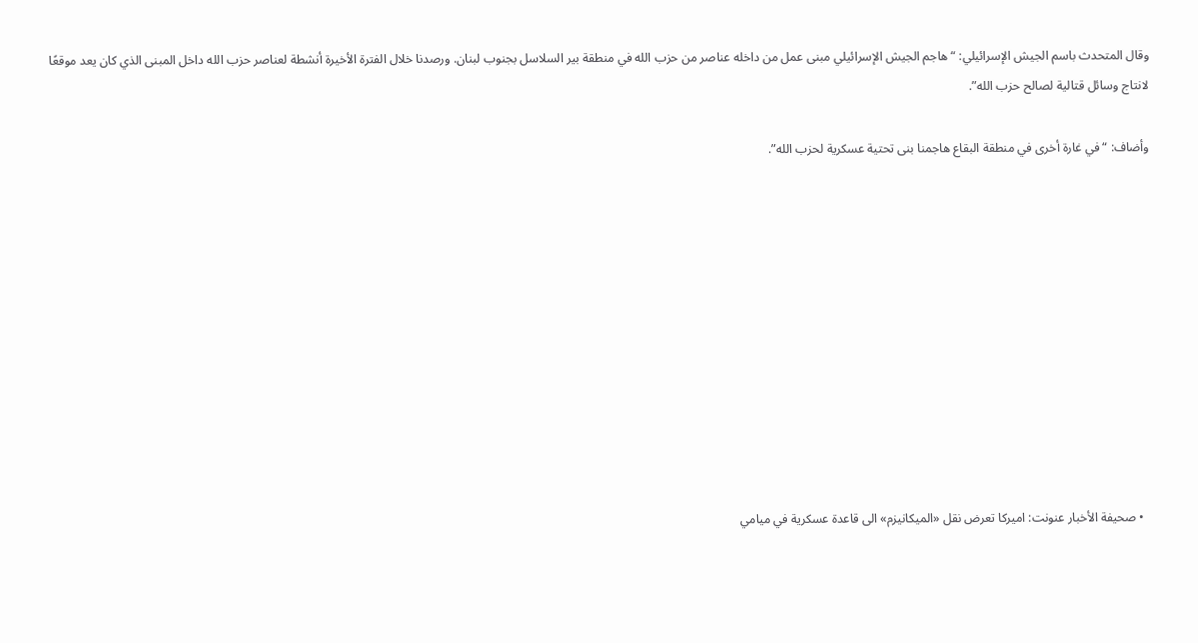وقال المتحدث باسم الجيش الإسرائيلي: “هاجم الجيش الإسرائيلي مبنى عمل من داخله عناصر من حزب الله في منطقة بير السلاسل بجنوب لبنان. ورصدنا خلال الفترة الأخيرة أنشطة لعناصر حزب الله داخل المبنى الذي كان يعد موقعًا لانتاج وسائل قتالية لصالح حزب الله”.

وأضاف: “في غارة أخرى في منطقة البقاع هاجمنا بنى تحتية عسكرية لحزب الله”.











  • صحيفة الأخبار عنونت: اميركا تعرض نقل «الميكانيزم» الى قاعدة عسكرية في ميامي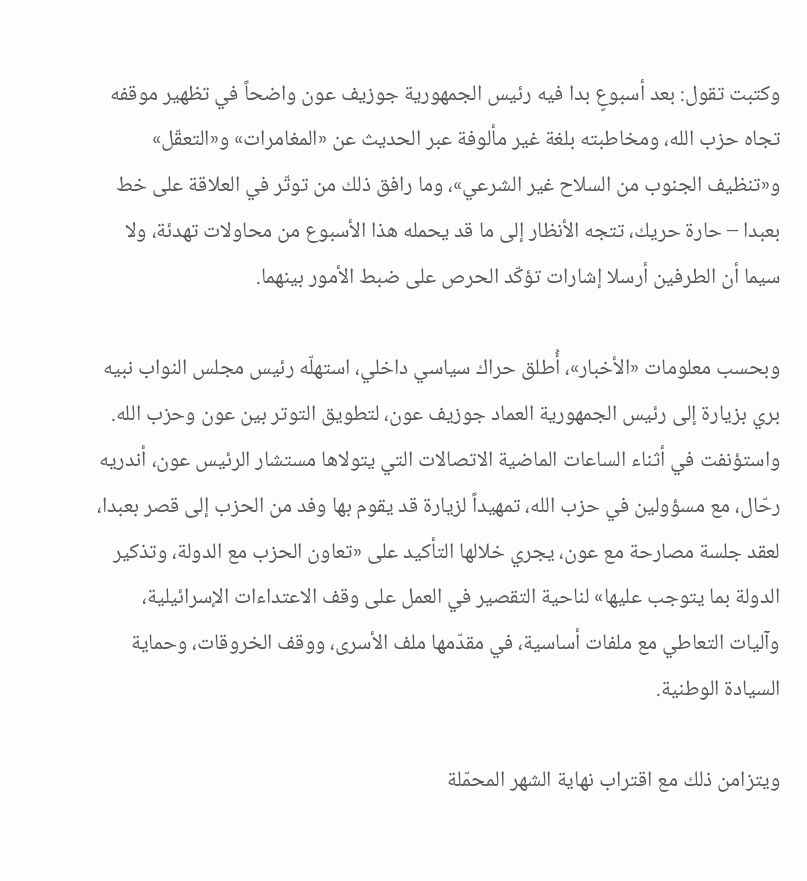وكتبت تقول: بعد أسبوعٍ بدا فيه رئيس الجمهورية جوزيف عون واضحاً في تظهير موقفه تجاه حزب الله، ومخاطبته بلغة غير مألوفة عبر الحديث عن «المغامرات» و«التعقّل» و«تنظيف الجنوب من السلاح غير الشرعي»، وما رافق ذلك من توتّر في العلاقة على خط بعبدا – حارة حريك، تتجه الأنظار إلى ما قد يحمله هذا الأسبوع من محاولات تهدئة، ولا سيما أن الطرفين أرسلا إشارات تؤكّد الحرص على ضبط الأمور بينهما.

وبحسب معلومات «الأخبار»، أُطلق حراك سياسي داخلي، استهلّه رئيس مجلس النواب نبيه بري بزيارة إلى رئيس الجمهورية العماد جوزيف عون، لتطويق التوتر بين عون وحزب الله. واستؤنفت في أثناء الساعات الماضية الاتصالات التي يتولاها مستشار الرئيس عون، أندريه رحّال، مع مسؤولين في حزب الله، تمهيداً لزيارة قد يقوم بها وفد من الحزب إلى قصر بعبدا، لعقد جلسة مصارحة مع عون، يجري خلالها التأكيد على «تعاون الحزب مع الدولة، وتذكير الدولة بما يتوجب عليها» لناحية التقصير في العمل على وقف الاعتداءات الإسرائيلية، وآليات التعاطي مع ملفات أساسية، في مقدّمها ملف الأسرى، ووقف الخروقات، وحماية السيادة الوطنية.

ويتزامن ذلك مع اقتراب نهاية الشهر المحمّلة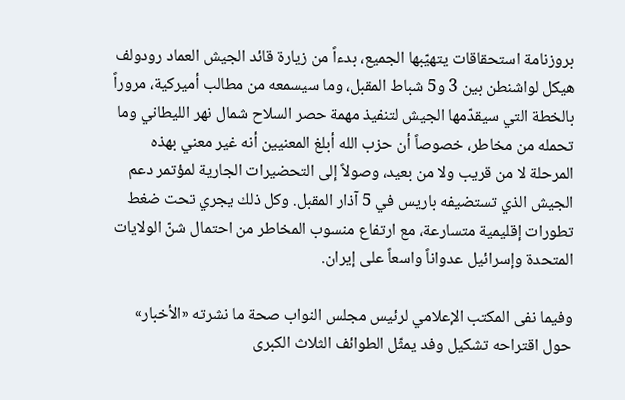بروزنامة استحقاقات يتهيّبها الجميع، بدءاً من زيارة قائد الجيش العماد رودولف هيكل لواشنطن بين 3 و5 شباط المقبل، وما سيسمعه من مطالب أميركية، مروراً بالخطة التي سيقدّمها الجيش لتنفيذ مهمة حصر السلاح شمال نهر الليطاني وما تحمله من مخاطر، خصوصاً أن حزب الله أبلغ المعنيين أنه غير معني بهذه المرحلة لا من قريب ولا من بعيد، وصولاً إلى التحضيرات الجارية لمؤتمر دعم الجيش الذي تستضيفه باريس في 5 آذار المقبل. وكل ذلك يجري تحت ضغط تطورات إقليمية متسارعة، مع ارتفاع منسوب المخاطر من احتمال شنّ الولايات المتحدة وإسرائيل عدواناً واسعاً على إيران.

وفيما نفى المكتب الإعلامي لرئيس مجلس النواب صحة ما نشرته «الأخبار» حول اقتراحه تشكيل وفد يمثّل الطوائف الثلاث الكبرى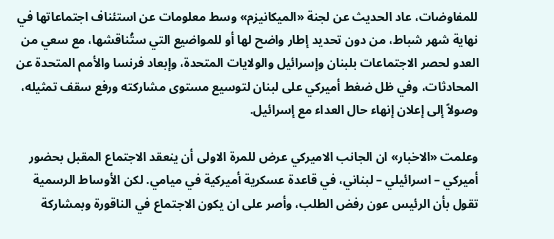للمفاوضات، عاد الحديث عن لجنة «الميكانيزم» وسط معلومات عن استئناف اجتماعاتها في نهاية شهر شباط، من دون تحديد إطار واضح لها أو للمواضيع التي ستُناقشها، مع سعي من العدو لحصر الاجتماعات بلبنان وإسرائيل والولايات المتحدة، وإبعاد فرنسا والأمم المتحدة عن المحادثات، وفي ظل ضغط أميركي على لبنان لتوسيع مستوى مشاركته ورفع سقف تمثيله، وصولاً إلى إعلان إنهاء حال العداء مع إسرائيل.

وعلمت «الاخبار» ان الجانب الاميركي عرض للمرة الاولى أن ينعقد الاجتماع المقبل بحضور أميركي – اسرائيلي – لبناني، في قاعدة عسكرية أميركية في ميامي. لكن الأوساط الرسمية تقول بأن الرئيس عون رفض الطلب، وأصر على ان يكون الاجتماع في الناقورة وبمشاركة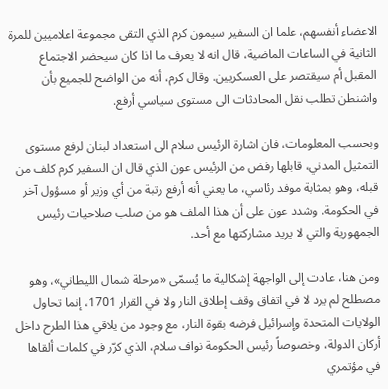الاعضاء أنفسهم، علما ان السفير سيمون كرم الذي التقى مجموعة اعلاميين للمرة الثانية في الساعات الماضية، قال انه لا يعرف ما اذا كان سيحضر الاجتماع المقبل أم سيقتصر على العسكريين. وقال كرم، أنه من الواضح للجميع بأن واشنطن تطلب نقل المحادثات الى مستوى سياسي أرفع.

وبحسب المعلومات، فان اشارة الرئيس سلام الى استعداد لبنان لرفع مستوى التمثيل المدني، قابلها رفض من الرئيس عون الذي قال ان السفير كرم كلف من قبله، وهو بمثابة موفد رئاسي، ما يعني أنه أرفع رتبة من أي وزير أو مسؤول آخر في الحكومة. وشدد عون على أن هذا الملف هو من صلب صلاحيات رئيس الجمهورية والتي لا يريد مشاركتها مع أحد.

ومن هنا، عادت إلى الواجهة إشكالية ما يُسمّى «مرحلة شمال الليطاني»، وهو مصطلح لم يرد لا في اتفاق وقف إطلاق النار ولا في القرار 1701، إنما تحاول الولايات المتحدة وإسرائيل فرضه بقوة النار، مع وجود من يلاقي هذا الطرح داخل أركان الدولة، وخصوصاً رئيس الحكومة نواف سلام، الذي كرّر في كلمات ألقاها في مؤتمري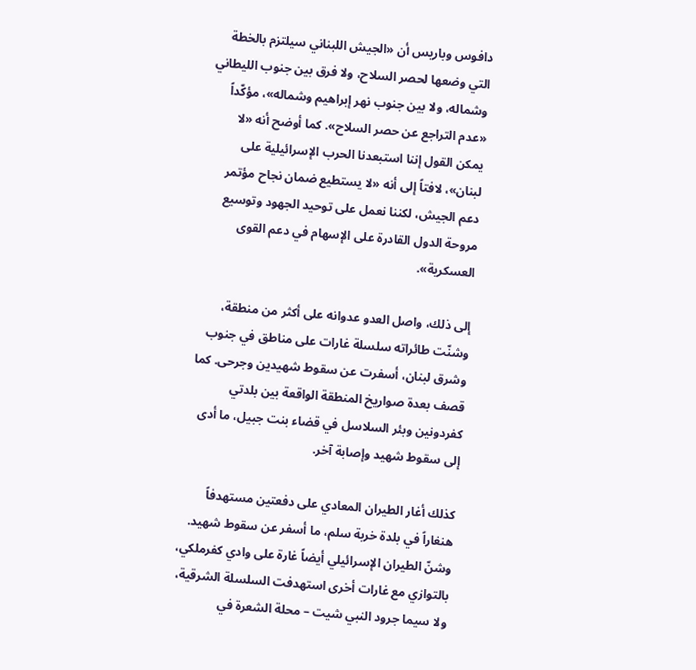دافوس وباريس أن «الجيش اللبناني سيلتزم بالخطة التي وضعها لحصر السلاح، ولا فرق بين جنوب الليطاني وشماله، ولا بين جنوب نهر إبراهيم وشماله»، مؤكّداً «عدم التراجع عن حصر السلاح». كما أوضح أنه «لا يمكن القول إننا استبعدنا الحرب الإسرائيلية على لبنان»، لافتاً إلى أنه «لا يستطيع ضمان نجاح مؤتمر دعم الجيش، لكننا نعمل على توحيد الجهود وتوسيع مروحة الدول القادرة على الإسهام في دعم القوى العسكرية».

إلى ذلك، واصل العدو عدوانه على أكثر من منطقة، وشنّت طائراته سلسلة غارات على مناطق في جنوب وشرق لبنان، أسفرت عن سقوط شهيدين وجرحى. كما قصف بعدة صواريخ المنطقة الواقعة بين بلدتي كفردونين وبئر السلاسل في قضاء بنت جبيل، ما أدى إلى سقوط شهيد وإصابة آخر.

كذلك أغار الطيران المعادي على دفعتين مستهدفاً هنغاراً في بلدة خربة سلم، ما أسفر عن سقوط شهيد. وشنّ الطيران الإسرائيلي أيضاً غارة على وادي كفرملكي، بالتوازي مع غارات أخرى استهدفت السلسلة الشرقية، ولا سيما جرود النبي شيت – محلة الشعرة في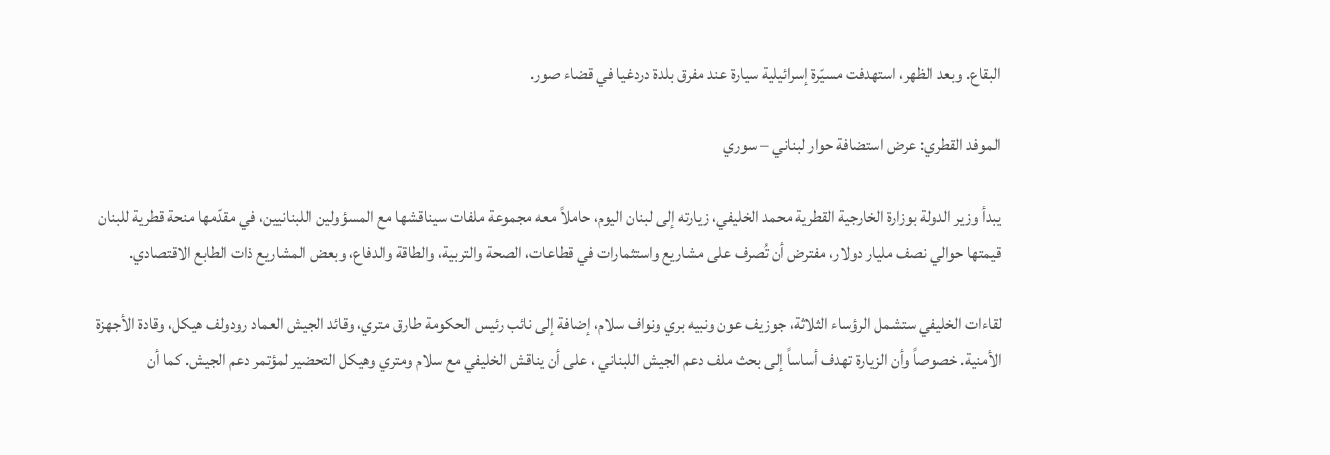البقاع. وبعد الظهر، استهدفت مسيّرة إسرائيلية سيارة عند مفرق بلدة دردغيا في قضاء صور.

الموفد القطري: عرض استضافة حوار لبناني – سوري

يبدأ وزير الدولة بوزارة الخارجية القطرية محمد الخليفي، زيارته إلى لبنان اليوم، حاملاً معه مجموعة ملفات سيناقشها مع المسؤولين اللبنانيين، في مقدّمها منحة قطرية للبنان قيمتها حوالي نصف مليار دولار، مفترض أن تُصرف على مشاريع واستثمارات في قطاعات، الصحة والتربية، والطاقة والدفاع، وبعض المشاريع ذات الطابع الاقتصادي.

لقاءات الخليفي ستشمل الرؤساء الثلاثة، جوزيف عون ونبيه بري ونواف سلام، إضافة إلى نائب رئيس الحكومة طارق متري، وقائد الجيش العماد رودولف هيكل، وقادة الأجهزة الأمنية. خصوصاً وأن الزيارة تهدف أساساً إلى بحث ملف دعم الجيش اللبناني ، على أن يناقش الخليفي مع سلام ومتري وهيكل التحضير لمؤتمر دعم الجيش. كما أن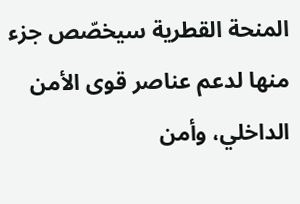المنحة القطرية سيخصّص جزء منها لدعم عناصر قوى الأمن الداخلي، وأمن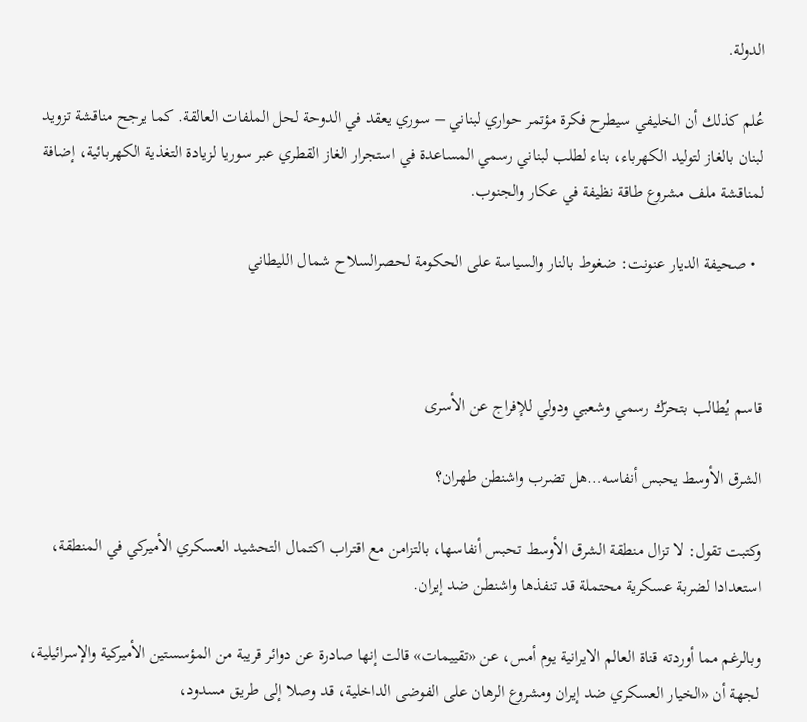الدولة.

عُلم كذلك أن الخليفي سيطرح فكرة مؤتمر حواري لبناني – سوري يعقد في الدوحة لحل الملفات العالقة. كما يرجح مناقشة تزويد لبنان بالغاز لتوليد الكهرباء، بناء لطلب لبناني رسمي المساعدة في استجرار الغاز القطري عبر سوريا لزيادة التغذية الكهربائية، إضافة لمناقشة ملف مشروع طاقة نظيفة في عكار والجنوب.

  • صحيفة الديار عنونت: ضغوط بالنار والسياسة على الحكومة لحصرالسلاح شمال الليطاني



قاسم يُطالب بتحرّك رسمي وشعبي ودولي للإفراج عن الأسرى

الشرق الأوسط يحبس أنفاسه…هل تضرب واشنطن طهران؟

وكتبت تقول: لا تزال منطقة الشرق الأوسط تحبس أنفاسها، بالتزامن مع اقتراب اكتمال التحشيد العسكري الأميركي في المنطقة، استعدادا لضربة عسكرية محتملة قد تنفذها واشنطن ضد إيران.

وبالرغم مما أوردته قناة العالم الايرانية يوم أمس، عن «تقييمات» قالت إنها صادرة عن دوائر قريبة من المؤسستين الأميركية والإسرائيلية، لجهة أن «الخيار العسكري ضد إيران ومشروع الرهان على الفوضى الداخلية، قد وصلا إلى طريق مسدود،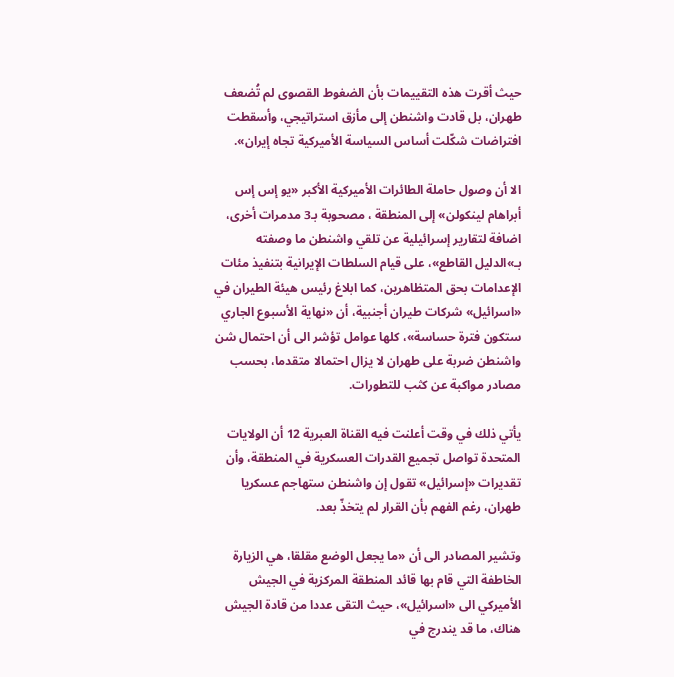حيث أقرت هذه التقييمات بأن الضغوط القصوى لم تُضعف طهران، بل قادت واشنطن إلى مأزق استراتيجي، وأسقطت افتراضات شكّلت أساس السياسة الأميركية تجاه إيران».

الا أن وصول حاملة الطائرات الأميركية الأكبر «يو إس إس أبراهام لينكولن» إلى المنطقة ، مصحوبة بـ3 مدمرات أخرى، اضافة لتقارير إسرائيلية عن تلقي واشنطن ما وصفته بـ»الدليل القاطع»، على قيام السلطات الإيرانية بتنفيذ مئات الإعدامات بحق المتظاهرين، كما ابلاغ رئيس هيئة الطيران في «اسرائيل» شركات طيران أجنبية، أن «نهاية الأسبوع الجاري ستكون فترة حساسة»، كلها عوامل تؤشر الى أن احتمال شن واشنطن ضربة على طهران لا يزال احتمالا متقدما، بحسب مصادر مواكبة عن كثب للتطورات.

يأتي ذلك في وقت أعلنت فيه القناة العبرية 12 أن الولايات المتحدة تواصل تجميع القدرات العسكرية في المنطقة، وأن تقديرات «إسرائيل» تقول إن واشنطن ستهاجم عسكريا طهران، رغم الفهم بأن القرار لم يتخذّ بعد.

وتشير المصادر الى أن «ما يجعل الوضع مقلقا، هي الزيارة الخاطفة التي قام بها قائد المنطقة المركزية في الجيش الأميركي الى «اسرائيل»، حيث التقى عددا من قادة الجيش هناك، ما قد يندرج في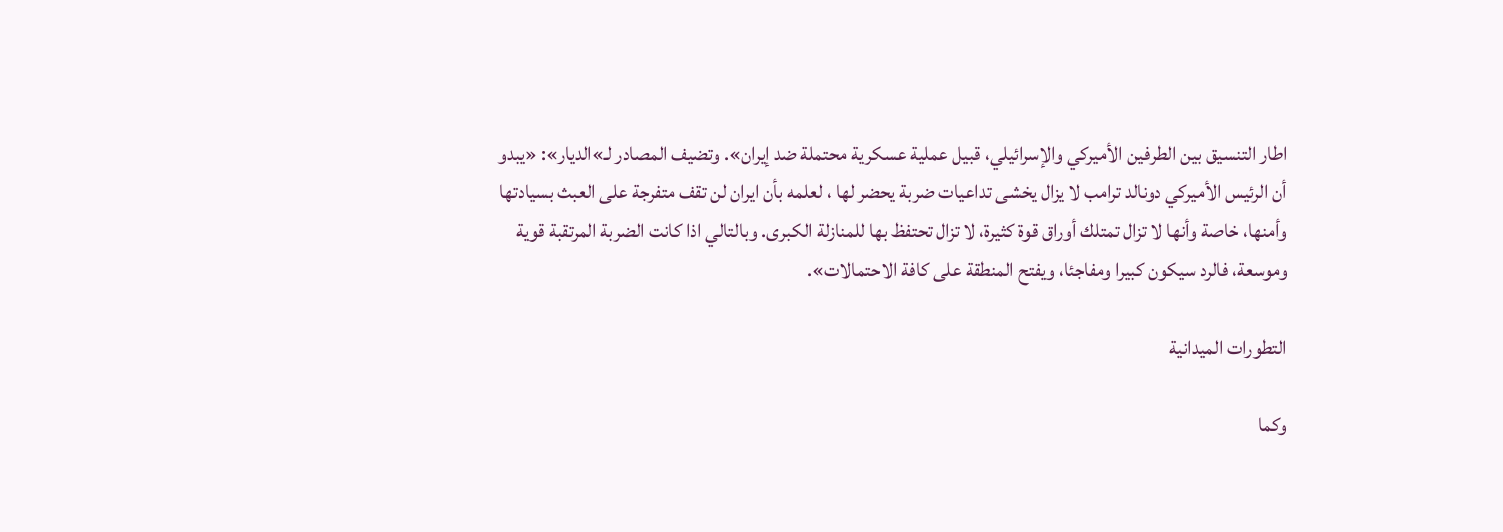اطار التنسيق بين الطرفين الأميركي والإسرائيلي، قبيل عملية عسكرية محتملة ضد إيران». وتضيف المصادر لـ»الديار»: «يبدو أن الرئيس الأميركي دونالد ترامب لا يزال يخشى تداعيات ضربة يحضر لها ، لعلمه بأن ايران لن تقف متفرجة على العبث بسيادتها وأمنها، خاصة وأنها لا تزال تمتلك أوراق قوة كثيرة، لا تزال تحتفظ بها للمنازلة الكبرى. وبالتالي اذا كانت الضربة المرتقبة قوية وموسعة، فالرد سيكون كبيرا ومفاجئا، ويفتح المنطقة على كافة الاحتمالات».

التطورات الميدانية

وكما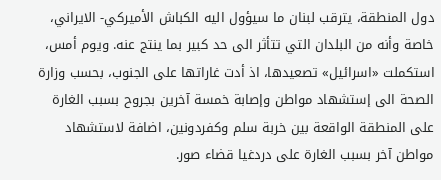دول المنطقة، يترقب لبنان ما سيؤول اليه الكباش الأميركي- الايراني، خاصة وأنه من البلدان التي تتأثر الى حد كبير بما ينتج عنه. ويوم أمس، استكملت «اسرائيل» تصعيدها، اذ أدت غاراتها على الجنوب، بحسب وزارة الصحة الى إستشهاد مواطن وإصابة خمسة آخرين بجروح بسبب الغارة على المنطقة الواقعة بين خربة سلم وكفردونين، اضافة لاستشهاد مواطن آخر بسبب الغارة على دردغيا قضاء صور.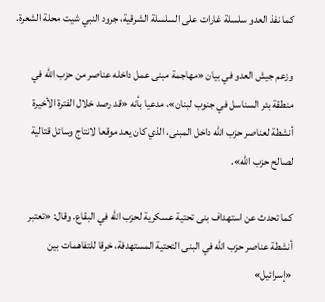كما نفذ العدو سلسلة غارات على السلسلة الشرقية، جرود النبي شيت محلة الشعرة.

وزعم جيش العدو في بيان «مهاجمة مبنى عمل داخله عناصر من حزب الله في منطقة بئر السناسل في جنوب لبنان»، مدعيا بأنه «قد رصد خلال الفترة الأخيرة أنشطة لعناصر حزب الله داخل المبنى، الذي كان يعد موقعا لانتاج وسائل قتالية لصالح حزب الله».

كما تحدث عن استهداف بنى تحتية عسكرية لحزب الله في البقاع. وقال: «تعتبر أنشطة عناصر حزب الله في البنى التحتية المستهدفة، خرقا للتفاهمات بين «إسرائيل»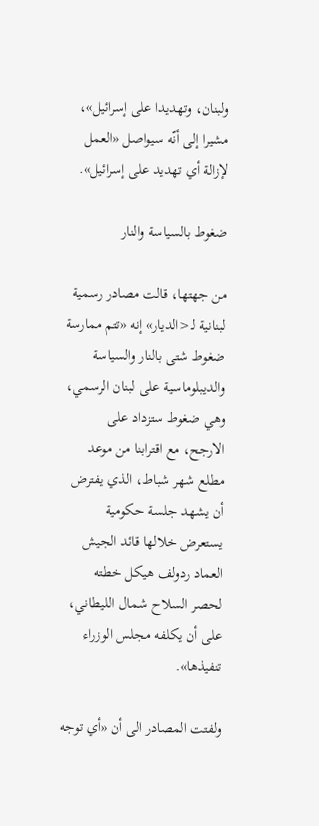ولبنان، وتهديدا على إسرائيل»، مشيرا إلى أنّه سيواصل «العمل لإزالة أي تهديد على إسرائيل».

ضغوط بالسياسة والنار

من جهتها، قالت مصادر رسمية لبنانية لـ<الديار» إنه «تتم ممارسة ضغوط شتى بالنار والسياسة والديبلوماسية على لبنان الرسمي، وهي ضغوط ستزداد على الارجح، مع اقترابنا من موعد مطلع شهر شباط، الذي يفترض أن يشهد جلسة حكومية يستعرض خلالها قائد الجيش العماد ردولف هيكل خطته لحصر السلاح شمال الليطاني، على أن يكلفه مجلس الوزراء تنفيذها».

ولفتت المصادر الى أن «أي توجه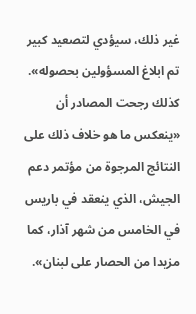غير ذلك، سيؤدي لتصعيد كبير تم ابلاغ المسؤولين بحصوله». كذلك رجحت المصادر أن «ينعكس ما هو خلاف ذلك على النتائج المرجوة من مؤتمر دعم الجيش، الذي ينعقد في باريس في الخامس من شهر آذار، كما مزيدا من الحصار على لبنان».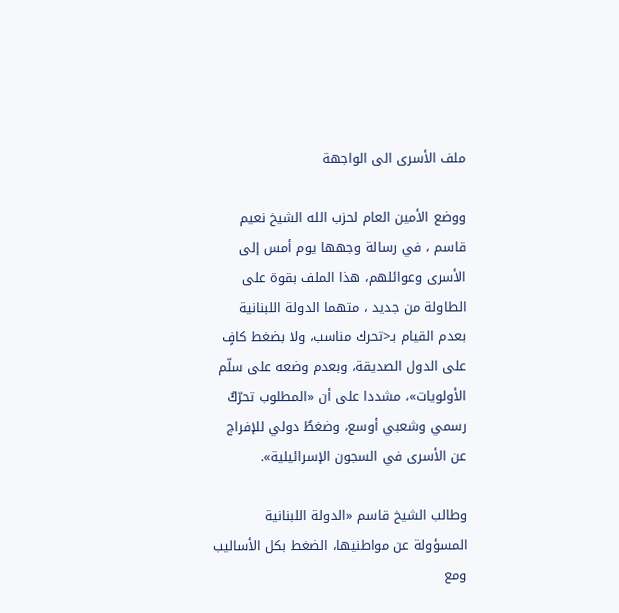ملف الأسرى الى الواجهة

ووضع الأمين العام لحزب الله الشيخ نعيم قاسم ، في رسالة وجهها يوم أمس إلى الأسرى وعوائلهم، هذا الملف بقوة على الطاولة من جديد ، متهما الدولة اللبنانية بعدم القيام بـ<تحرك مناسب، ولا بضغط كافٍ على الدول الصديقة، وبعدم وضعه على سلّم الأولويات»، مشددا على أن «المطلوب تحرّكٌ رسمي وشعبي أوسع، وضغطٌ دولي للإفراج عن الأسرى في السجون الإسرائيلية».

وطالب الشيخ قاسم «الدولة اللبنانية المسؤولة عن مواطنيها، الضغط بكل الأساليب ومع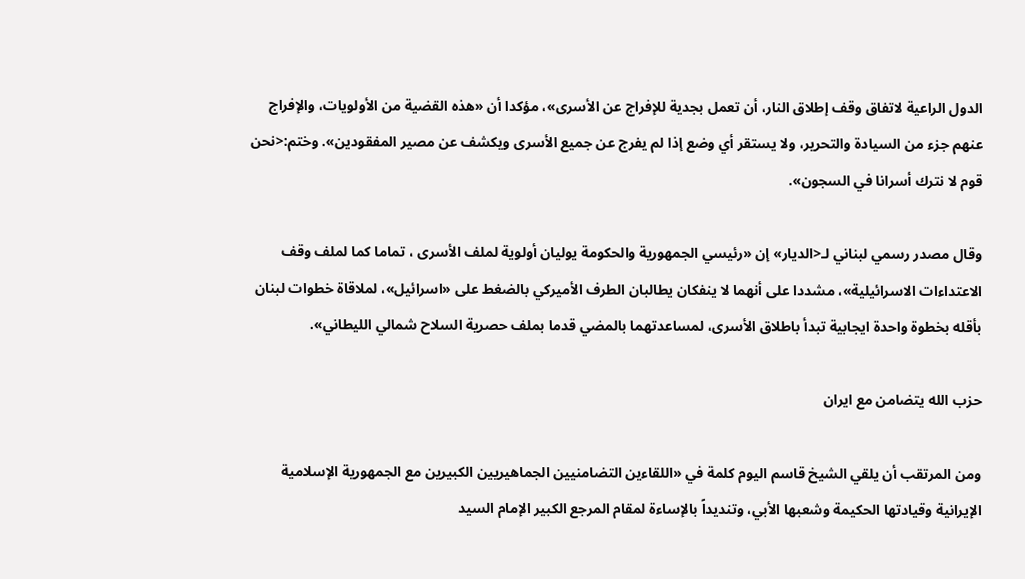الدول الراعية لاتفاق وقف إطلاق النار، أن تعمل بجدية للإفراج عن الأسرى»، مؤكدا أن «هذه القضية من الأولويات، والإفراج عنهم جزء من السيادة والتحرير، ولا يستقر أي وضع إذا لم يفرج عن جميع الأسرى ويكشف عن مصير المفقودين». وختم:<نحن قوم لا نترك أسرانا في السجون».

وقال مصدر رسمي لبناني لـ<الديار» إن «رئيسي الجمهورية والحكومة يوليان أولوية لملف الأسرى ، تماما كما لملف وقف الاعتداءات الاسرائيلية»، مشددا على أنهما لا ينفكان يطالبان الطرف الأميركي بالضغط على «اسرائيل»، لملاقاة خطوات لبنان بأقله بخطوة واحدة ايجابية تبدأ باطلاق الأسرى، لمساعدتهما بالمضي قدما بملف حصرية السلاح شمالي الليطاني».

حزب الله يتضامن مع ايران

ومن المرتقب أن يلقي الشيخ قاسم اليوم كلمة في «اللقاءين التضامنيين الجماهيريين الكبيرين مع الجمهورية الإسلامية الإيرانية وقيادتها الحكيمة وشعبها الأبي، وتنديداً بالإساءة لمقام المرجع الكبير الإمام السيد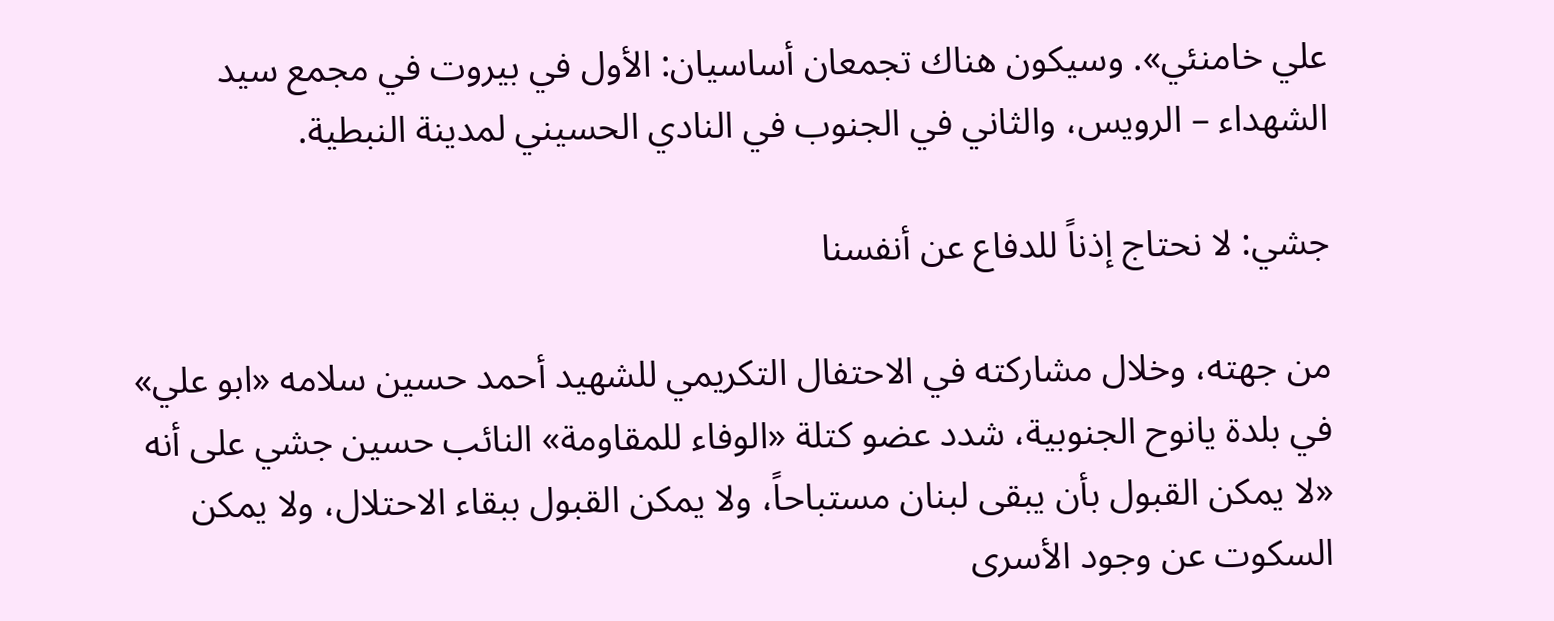علي خامنئي». وسيكون هناك تجمعان أساسيان: الأول في بيروت في مجمع سيد الشهداء – الرويس، والثاني في الجنوب في النادي الحسيني لمدينة النبطية.

جشي: لا نحتاج إذناً للدفاع عن أنفسنا

من جهته، وخلال مشاركته في الاحتفال التكريمي للشهيد أحمد حسين سلامه «ابو علي» في بلدة يانوح الجنوبية، شدد عضو كتلة «الوفاء للمقاومة» النائب حسين جشي على أنه «لا يمكن القبول بأن يبقى لبنان مستباحاً، ولا يمكن القبول ببقاء الاحتلال، ولا يمكن السكوت عن وجود الأسرى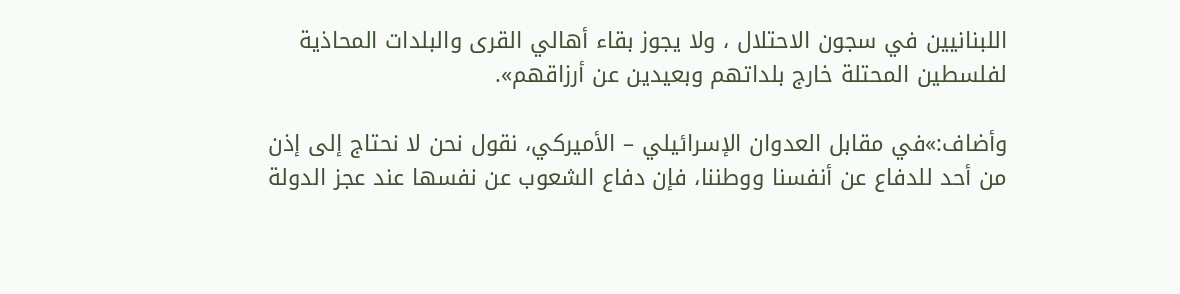اللبنانيين في سجون الاحتلال ، ولا يجوز بقاء أهالي القرى والبلدات المحاذية لفلسطين المحتلة خارج بلداتهم وبعيدين عن أرزاقهم».

وأضاف:»في مقابل العدوان الإسرائيلي – الأميركي، نقول نحن لا نحتاج إلى إذن من أحد للدفاع عن أنفسنا ووطننا، فإن دفاع الشعوب عن نفسها عند عجز الدولة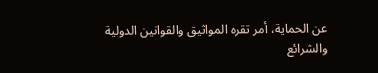عن الحماية، أمر تقره المواثيق والقوانين الدولية والشرائع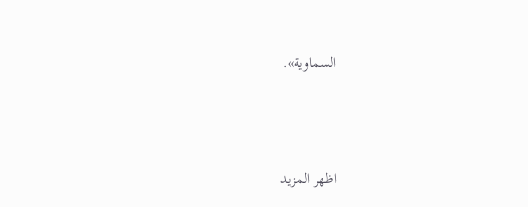السماوية».



اظهر المزيد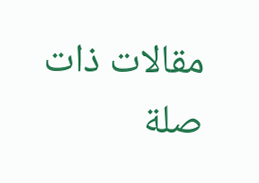مقالات ذات صلة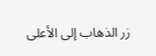زر الذهاب إلى الأعلى